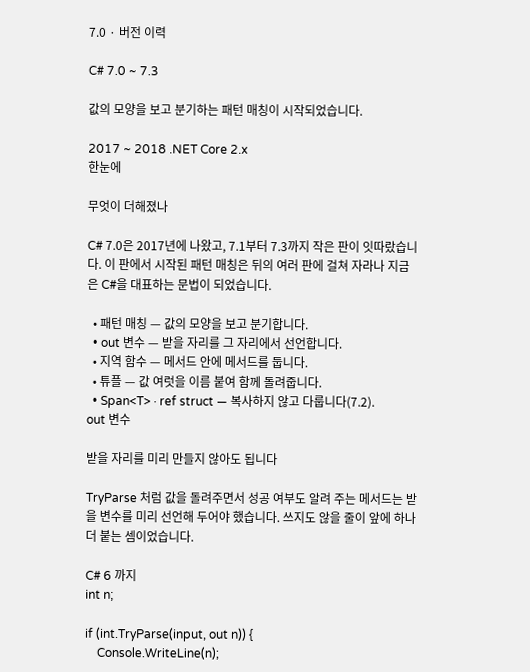7.0 · 버전 이력

C# 7.0 ~ 7.3

값의 모양을 보고 분기하는 패턴 매칭이 시작되었습니다.

2017 ~ 2018 .NET Core 2.x
한눈에

무엇이 더해졌나

C# 7.0은 2017년에 나왔고, 7.1부터 7.3까지 작은 판이 잇따랐습니다. 이 판에서 시작된 패턴 매칭은 뒤의 여러 판에 걸쳐 자라나 지금은 C#을 대표하는 문법이 되었습니다.

  • 패턴 매칭 — 값의 모양을 보고 분기합니다.
  • out 변수 — 받을 자리를 그 자리에서 선언합니다.
  • 지역 함수 — 메서드 안에 메서드를 둡니다.
  • 튜플 — 값 여럿을 이름 붙여 함께 돌려줍니다.
  • Span<T> · ref struct — 복사하지 않고 다룹니다(7.2).
out 변수

받을 자리를 미리 만들지 않아도 됩니다

TryParse 처럼 값을 돌려주면서 성공 여부도 알려 주는 메서드는 받을 변수를 미리 선언해 두어야 했습니다. 쓰지도 않을 줄이 앞에 하나 더 붙는 셈이었습니다.

C# 6 까지
int n;

if (int.TryParse(input, out n)) {
    Console.WriteLine(n);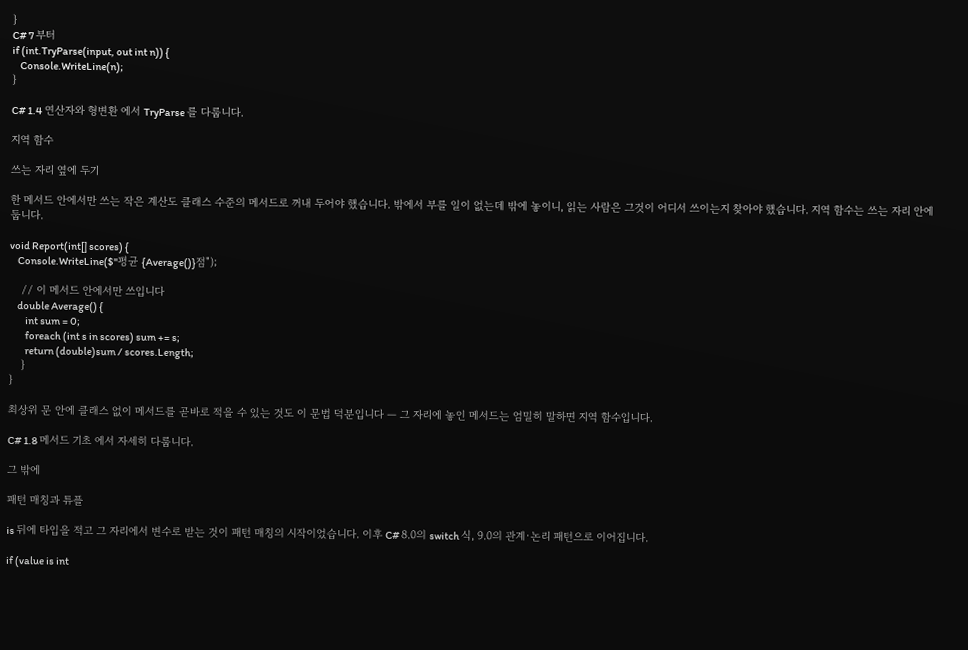}
C# 7 부터
if (int.TryParse(input, out int n)) {
    Console.WriteLine(n);
}

C# 1.4 연산자와 형변환 에서 TryParse 를 다룹니다.

지역 함수

쓰는 자리 옆에 두기

한 메서드 안에서만 쓰는 작은 계산도 클래스 수준의 메서드로 꺼내 두어야 했습니다. 밖에서 부를 일이 없는데 밖에 놓이니, 읽는 사람은 그것이 어디서 쓰이는지 찾아야 했습니다. 지역 함수는 쓰는 자리 안에 둡니다.

void Report(int[] scores) {
    Console.WriteLine($"평균 {Average()}점");

    // 이 메서드 안에서만 쓰입니다
    double Average() {
        int sum = 0;
        foreach (int s in scores) sum += s;
        return (double)sum / scores.Length;
    }
}

최상위 문 안에 클래스 없이 메서드를 곧바로 적을 수 있는 것도 이 문법 덕분입니다 — 그 자리에 놓인 메서드는 엄밀히 말하면 지역 함수입니다.

C# 1.8 메서드 기초 에서 자세히 다룹니다.

그 밖에

패턴 매칭과 튜플

is 뒤에 타입을 적고 그 자리에서 변수로 받는 것이 패턴 매칭의 시작이었습니다. 이후 C# 8.0의 switch 식, 9.0의 관계·논리 패턴으로 이어집니다.

if (value is int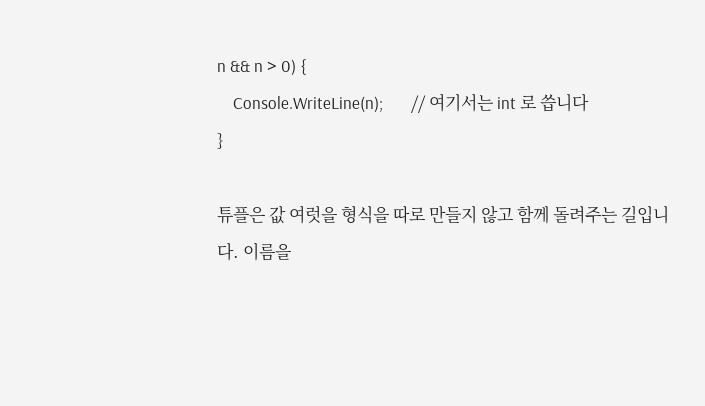n && n > 0) {
    Console.WriteLine(n);       // 여기서는 int 로 씁니다
}

튜플은 값 여럿을 형식을 따로 만들지 않고 함께 돌려주는 길입니다. 이름을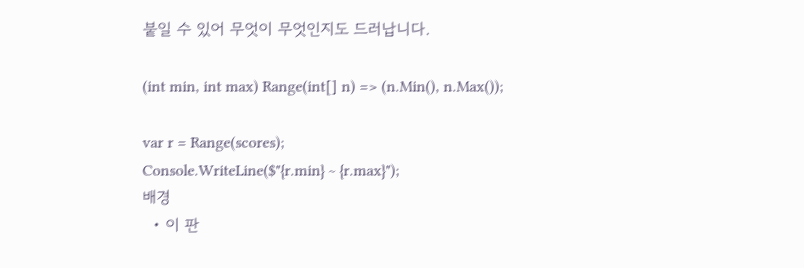붙일 수 있어 무엇이 무엇인지도 드러납니다.

(int min, int max) Range(int[] n) => (n.Min(), n.Max());

var r = Range(scores);
Console.WriteLine($"{r.min} ~ {r.max}");
배경
  • 이 판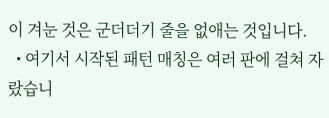이 겨눈 것은 군더더기 줄을 없애는 것입니다.
  • 여기서 시작된 패턴 매칭은 여러 판에 걸쳐 자랐습니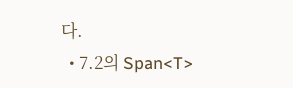다.
  • 7.2의 Span<T>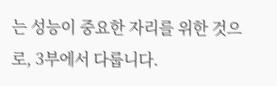는 성능이 중요한 자리를 위한 것으로, 3부에서 다룹니다.